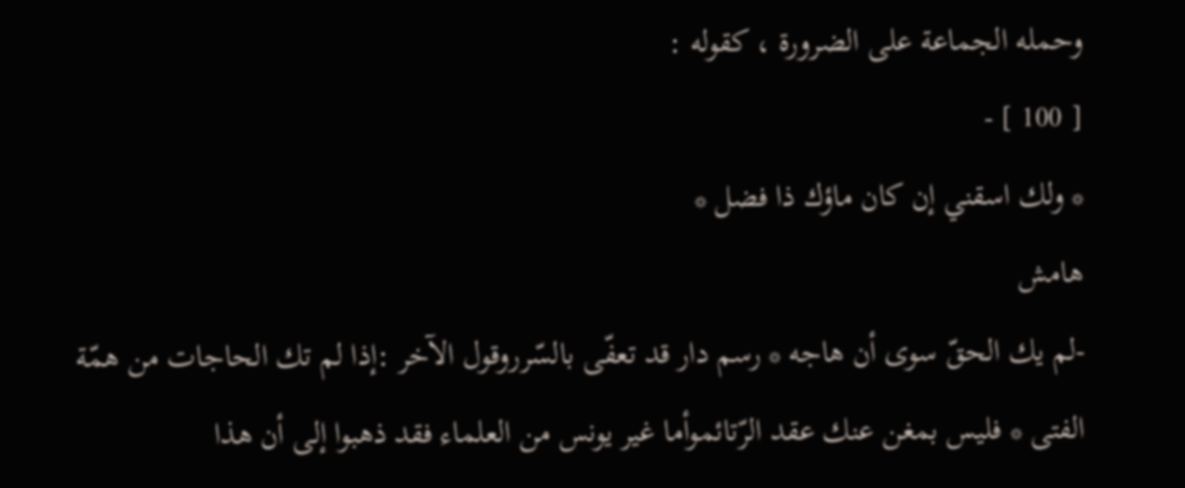وحمله الجماعة على الضرورة ، كقوله :
[ 100 ] -
* ولك اسقني إن كان ماؤك ذا فضل *
هامش
-لم يك الحقّ سوى أن هاجه * رسم دار قد تعفّى بالسّرروقول الآخر :إذا لم تك الحاجات من همّة الفتى * فليس بمغن عنك عقد الرّتائموأما غير يونس من العلماء فقد ذهبوا إلى أن هذا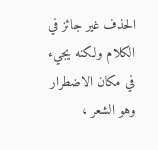الحذف غير جائز في الكلام ولكنه يجيء في مكان الاضطرار وهو الشعر ،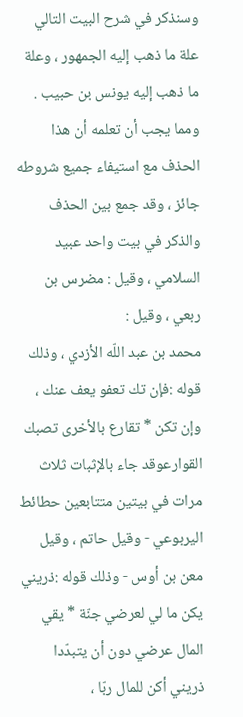وسنذكر في شرح البيت التالي علة ما ذهب إليه الجمهور ، وعلة ما ذهب إليه يونس بن حبيب .
ومما يجب أن تعلمه أن هذا الحذف مع استيفاء جميع شروطه جائز ، وقد جمع بين الحذف والذكر في بيت واحد عبيد السلامي ، وقيل : مضرس بن ربعي ، وقيل :
محمد بن عبد اللّه الأزدي ، وذلك قوله :فإن تك تعفو يعف عنك ، وإن تكن * تقارع بالأخرى تصبك القوارعوقد جاء بالإثبات ثلاث مرات في بيتين متتابعين حطائط اليربوعي - وقيل حاتم ، وقيل معن بن أوس - وذلك قوله :ذريني يكن ما لي لعرضي جنّة * يقي المال عرضي دون أن يتبدّدا
ذريني أكن للمال ربّا ،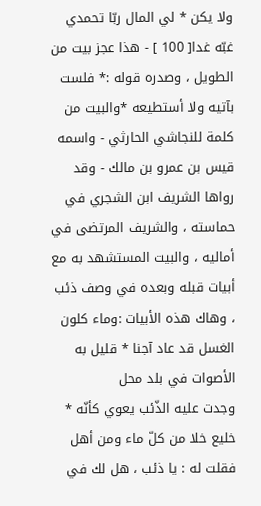ولا يكن * لي المال ربّا تحمدي غبّه غدا[ 100 ] - هذا عجز بيت من الطويل ، وصدره قوله :* فلست بآتيه ولا أستطيعه *والبيت من كلمة للنجاشي الحارثي - واسمه قيس بن عمرو بن مالك - وقد رواها الشريف ابن الشجري في حماسته ، والشريف المرتضى في أماليه ، والبيت المستشهد به مع أبيات قبله وبعده في وصف ذئب ، وهاك هذه الأبيات :وماء كلون الغسل قد عاد آجنا * قليل به الأصوات في بلد محل
وجدت عليه الذّئب يعوي كأنّه * خليع خلا من كلّ ماء ومن أهل
فقلت له : يا ذئب ، هل لك في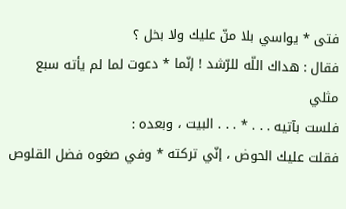فتى * يواسي بلا منّ عليك ولا بخل ؟
فقال : هداك اللّه للرّشد ! إنّما * دعوت لما لم يأته سبع مثلي
فلست بآتيه . . . * . . . البيت ، وبعده :
فقلت عليك الحوض ، إنّي تركته * وفي صغوه فضل القلوص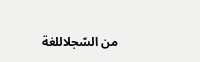من السّجلاللغة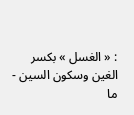: « الغسل » بكسر الغين وسكون السين - ما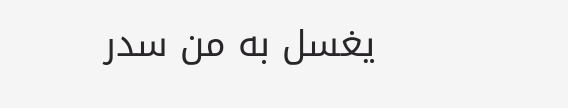يغسل به من سدر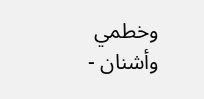وخطمي وأشنان -